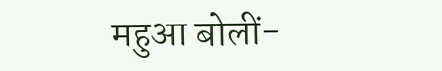महुआ बोलीं-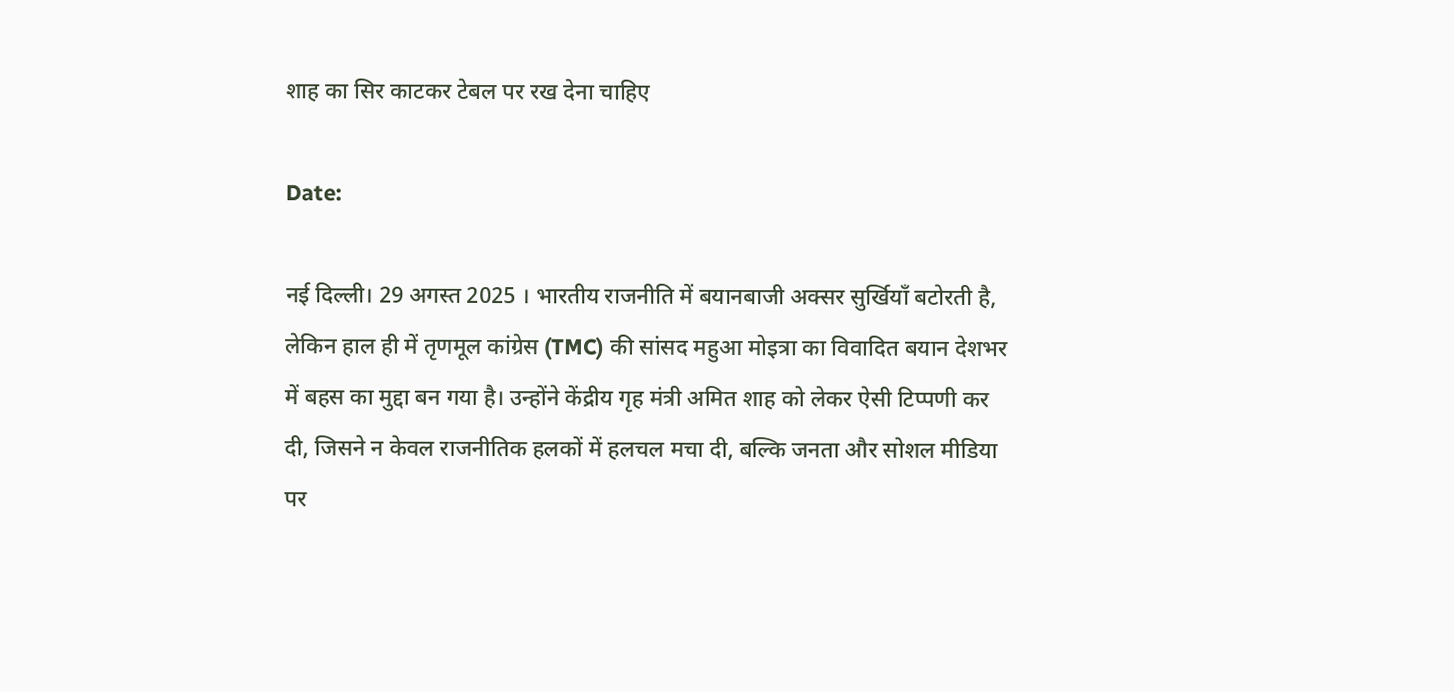शाह का सिर काटकर टेबल पर रख देना चाहिए

Date:

नई दिल्ली। 29 अगस्त 2025 । भारतीय राजनीति में बयानबाजी अक्सर सुर्खियाँ बटोरती है, लेकिन हाल ही में तृणमूल कांग्रेस (TMC) की सांसद महुआ मोइत्रा का विवादित बयान देशभर में बहस का मुद्दा बन गया है। उन्होंने केंद्रीय गृह मंत्री अमित शाह को लेकर ऐसी टिप्पणी कर दी, जिसने न केवल राजनीतिक हलकों में हलचल मचा दी, बल्कि जनता और सोशल मीडिया पर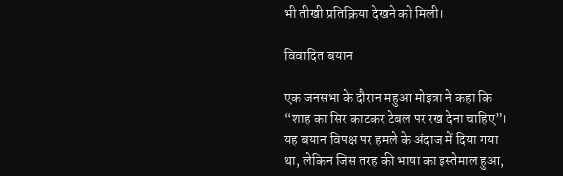भी तीखी प्रतिक्रिया देखने को मिली।

विवादित बयान

एक जनसभा के दौरान महुआ मोइत्रा ने कहा कि “शाह का सिर काटकर टेबल पर रख देना चाहिए”। यह बयान विपक्ष पर हमले के अंदाज में दिया गया था, लेकिन जिस तरह की भाषा का इस्तेमाल हुआ,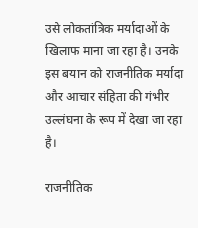उसे लोकतांत्रिक मर्यादाओं के खिलाफ माना जा रहा है। उनके इस बयान को राजनीतिक मर्यादा और आचार संहिता की गंभीर उल्लंघना के रूप में देखा जा रहा है।

राजनीतिक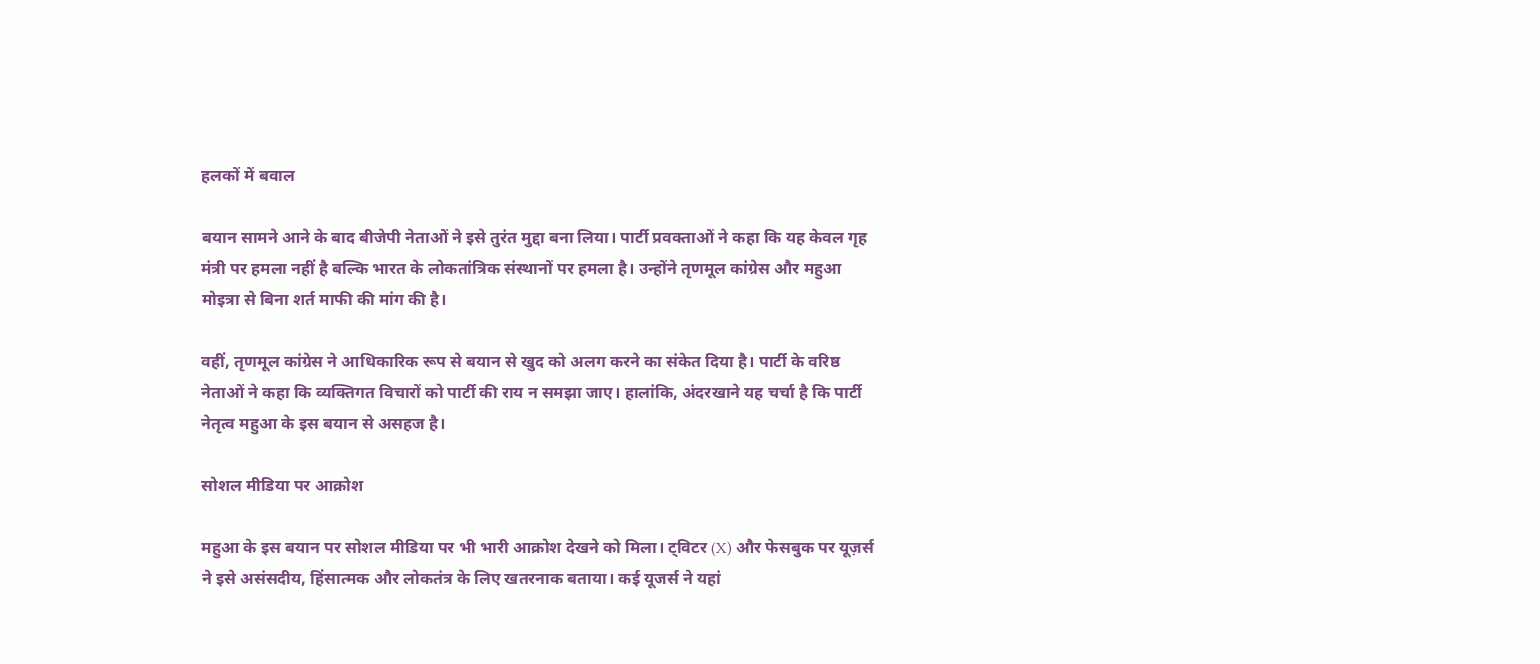हलकों में बवाल

बयान सामने आने के बाद बीजेपी नेताओं ने इसे तुरंत मुद्दा बना लिया। पार्टी प्रवक्ताओं ने कहा कि यह केवल गृह मंत्री पर हमला नहीं है बल्कि भारत के लोकतांत्रिक संस्थानों पर हमला है। उन्होंने तृणमूल कांग्रेस और महुआ मोइत्रा से बिना शर्त माफी की मांग की है।

वहीं, तृणमूल कांग्रेस ने आधिकारिक रूप से बयान से खुद को अलग करने का संकेत दिया है। पार्टी के वरिष्ठ नेताओं ने कहा कि व्यक्तिगत विचारों को पार्टी की राय न समझा जाए। हालांकि, अंदरखाने यह चर्चा है कि पार्टी नेतृत्व महुआ के इस बयान से असहज है।

सोशल मीडिया पर आक्रोश

महुआ के इस बयान पर सोशल मीडिया पर भी भारी आक्रोश देखने को मिला। ट्विटर (X) और फेसबुक पर यूज़र्स ने इसे असंसदीय, हिंसात्मक और लोकतंत्र के लिए खतरनाक बताया। कई यूजर्स ने यहां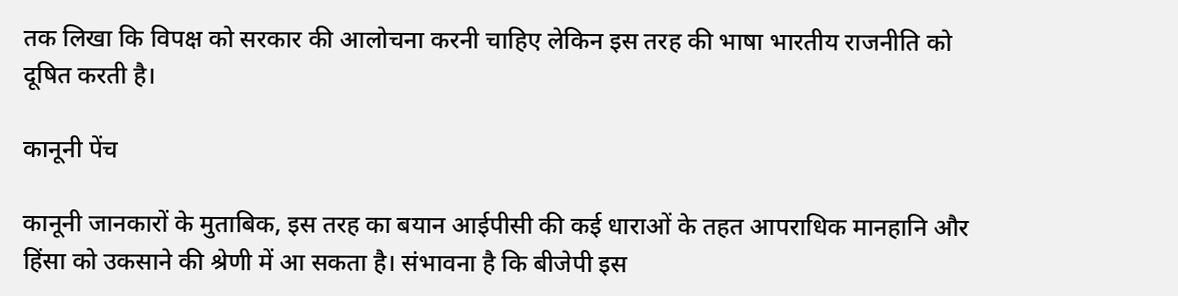तक लिखा कि विपक्ष को सरकार की आलोचना करनी चाहिए लेकिन इस तरह की भाषा भारतीय राजनीति को दूषित करती है।

कानूनी पेंच

कानूनी जानकारों के मुताबिक, इस तरह का बयान आईपीसी की कई धाराओं के तहत आपराधिक मानहानि और हिंसा को उकसाने की श्रेणी में आ सकता है। संभावना है कि बीजेपी इस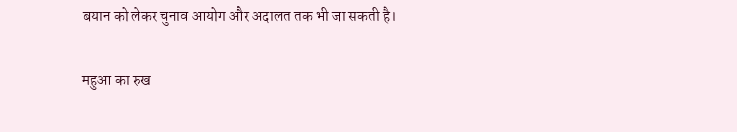बयान को लेकर चुनाव आयोग और अदालत तक भी जा सकती है।

महुआ का रुख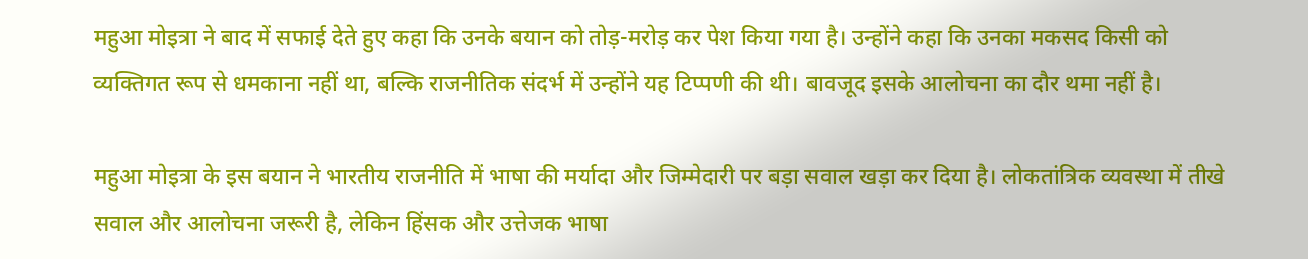महुआ मोइत्रा ने बाद में सफाई देते हुए कहा कि उनके बयान को तोड़-मरोड़ कर पेश किया गया है। उन्होंने कहा कि उनका मकसद किसी को व्यक्तिगत रूप से धमकाना नहीं था, बल्कि राजनीतिक संदर्भ में उन्होंने यह टिप्पणी की थी। बावजूद इसके आलोचना का दौर थमा नहीं है।

महुआ मोइत्रा के इस बयान ने भारतीय राजनीति में भाषा की मर्यादा और जिम्मेदारी पर बड़ा सवाल खड़ा कर दिया है। लोकतांत्रिक व्यवस्था में तीखे सवाल और आलोचना जरूरी है, लेकिन हिंसक और उत्तेजक भाषा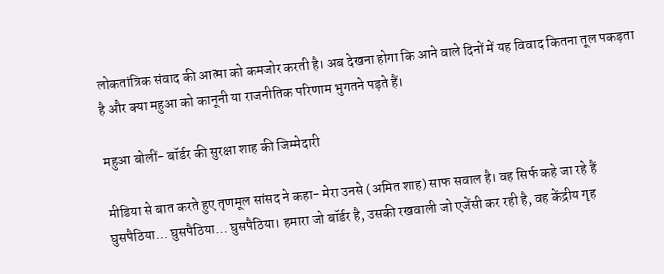लोकतांत्रिक संवाद की आत्मा को कमजोर करती है। अब देखना होगा कि आने वाले दिनों में यह विवाद कितना तूल पकड़ता है और क्या महुआ को कानूनी या राजनीतिक परिणाम भुगतने पड़ते हैं।

महुआ बोलीं- बॉर्डर की सुरक्षा शाह की जिम्मेदारी

मीडिया से बात करते हुए तृणमूल सांसद ने कहा- मेरा उनसे (अमित शाह) साफ सवाल है। वह सिर्फ कहे जा रहे हैं घुसपैठिया… घुसपैठिया… घुसपैठिया। हमारा जो बॉर्डर है, उसकी रखवाली जो एजेंसी कर रही है, वह केंद्रीय गृह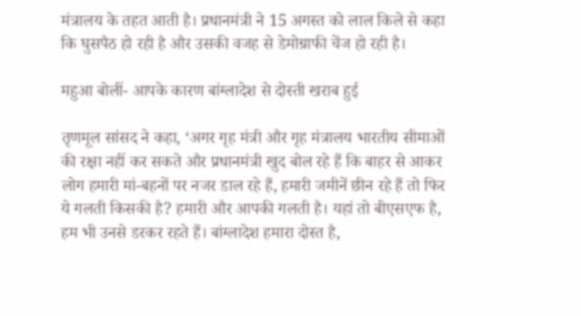मंत्रालय के तहत आती है। प्रधानमंत्री ने 15 अगस्त को लाल किले से कहा कि घुसपैठ हो रही है और उसकी वजह से डेमोग्राफी चेंज हो रही है।

महुआ बोलीं- आपके कारण बांग्लादेश से दोस्ती खराब हुई

तृणमूल सांसद ने कहा, ‘अगर गृह मंत्री और गृह मंत्रालय भारतीय सीमाओं की रक्षा नहीं कर सकते और प्रधानमंत्री खुद बोल रहे हैं कि बाहर से आकर लोग हमारी मां-बहनों पर नजर डाल रहे हैं, हमारी जमीनें छीन रहे हैं तो फिर ये गलती किसकी है? हमारी और आपकी गलती है। यहां तो बीएसएफ है, हम भी उनसे डरकर रहते हैं। बांग्लादेश हमारा दोस्त है,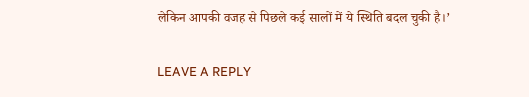लेकिन आपकी वजह से पिछले कई सालों में ये स्थिति बदल चुकी है।’

LEAVE A REPLY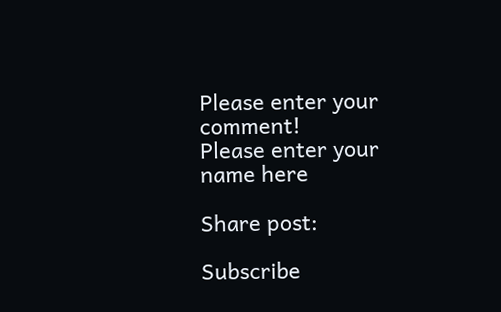Please enter your comment!
Please enter your name here

Share post:

Subscribe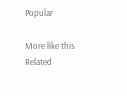Popular

More like this
Related